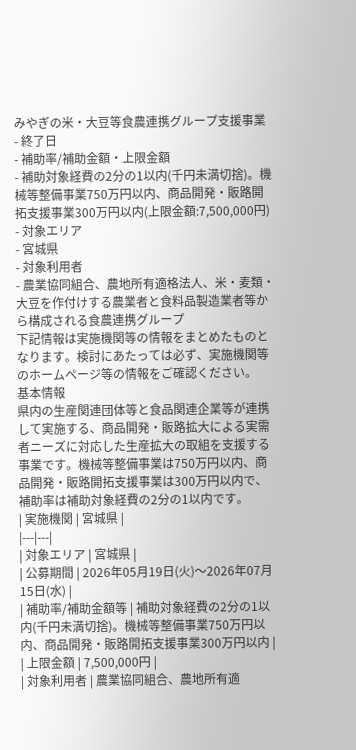みやぎの米・大豆等食農連携グループ支援事業
- 終了日
- 補助率/補助金額・上限金額
- 補助対象経費の2分の1以内(千円未満切捨)。機械等整備事業750万円以内、商品開発・販路開拓支援事業300万円以内(上限金額:7,500,000円)
- 対象エリア
- 宮城県
- 対象利用者
- 農業協同組合、農地所有適格法人、米・麦類・大豆を作付けする農業者と食料品製造業者等から構成される食農連携グループ
下記情報は実施機関等の情報をまとめたものとなります。検討にあたっては必ず、実施機関等のホームページ等の情報をご確認ください。
基本情報
県内の生産関連団体等と食品関連企業等が連携して実施する、商品開発・販路拡大による実需者ニーズに対応した生産拡大の取組を支援する事業です。機械等整備事業は750万円以内、商品開発・販路開拓支援事業は300万円以内で、補助率は補助対象経費の2分の1以内です。
| 実施機関 | 宮城県 |
|---|---|
| 対象エリア | 宮城県 |
| 公募期間 | 2026年05月19日(火)〜2026年07月15日(水) |
| 補助率/補助金額等 | 補助対象経費の2分の1以内(千円未満切捨)。機械等整備事業750万円以内、商品開発・販路開拓支援事業300万円以内 |
| 上限金額 | 7,500,000円 |
| 対象利用者 | 農業協同組合、農地所有適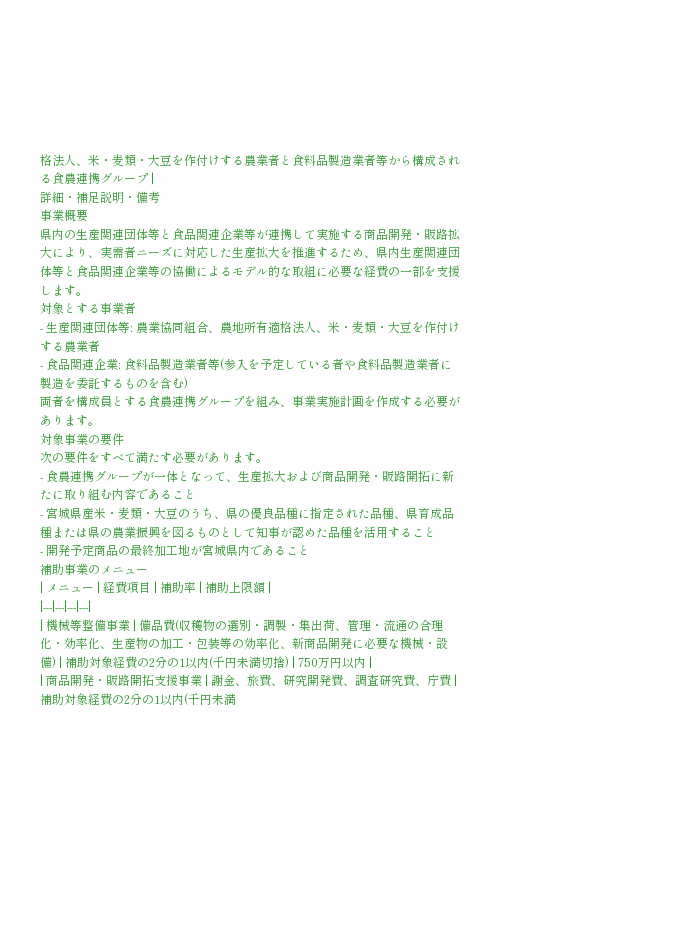格法人、米・麦類・大豆を作付けする農業者と食料品製造業者等から構成される食農連携グループ |
詳細・補足説明・備考
事業概要
県内の生産関連団体等と食品関連企業等が連携して実施する商品開発・販路拡大により、実需者ニーズに対応した生産拡大を推進するため、県内生産関連団体等と食品関連企業等の協働によるモデル的な取組に必要な経費の一部を支援します。
対象とする事業者
- 生産関連団体等: 農業協同組合、農地所有適格法人、米・麦類・大豆を作付けする農業者
- 食品関連企業: 食料品製造業者等(参入を予定している者や食料品製造業者に製造を委託するものを含む)
両者を構成員とする食農連携グループを組み、事業実施計画を作成する必要があります。
対象事業の要件
次の要件をすべて満たす必要があります。
- 食農連携グループが一体となって、生産拡大および商品開発・販路開拓に新たに取り組む内容であること
- 宮城県産米・麦類・大豆のうち、県の優良品種に指定された品種、県育成品種または県の農業振興を図るものとして知事が認めた品種を活用すること
- 開発予定商品の最終加工地が宮城県内であること
補助事業のメニュー
| メニュー | 経費項目 | 補助率 | 補助上限額 |
|---|---|---|---|
| 機械等整備事業 | 備品費(収穫物の選別・調製・集出荷、管理・流通の合理化・効率化、生産物の加工・包装等の効率化、新商品開発に必要な機械・設備) | 補助対象経費の2分の1以内(千円未満切捨) | 750万円以内 |
| 商品開発・販路開拓支援事業 | 謝金、旅費、研究開発費、調査研究費、庁費 | 補助対象経費の2分の1以内(千円未満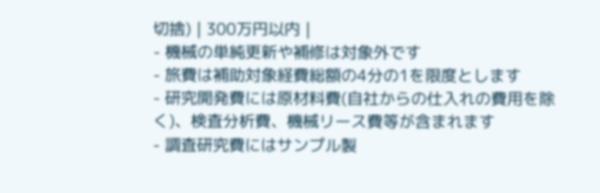切捨) | 300万円以内 |
- 機械の単純更新や補修は対象外です
- 旅費は補助対象経費総額の4分の1を限度とします
- 研究開発費には原材料費(自社からの仕入れの費用を除く)、検査分析費、機械リース費等が含まれます
- 調査研究費にはサンプル製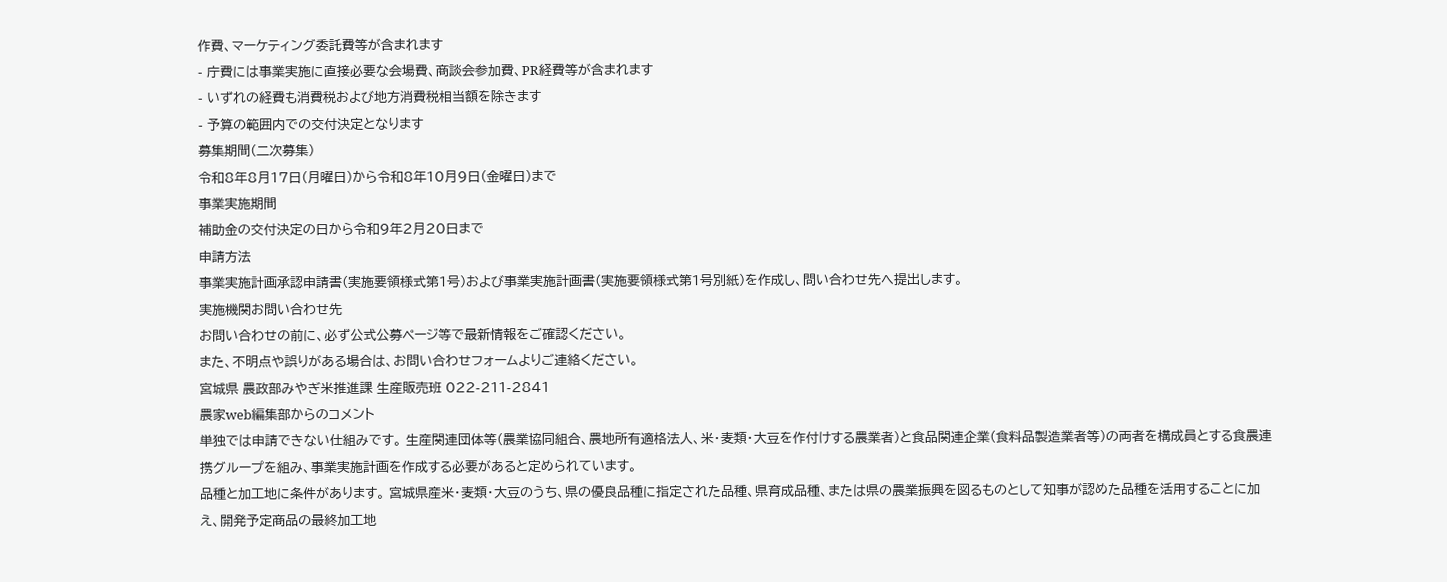作費、マーケティング委託費等が含まれます
- 庁費には事業実施に直接必要な会場費、商談会参加費、PR経費等が含まれます
- いずれの経費も消費税および地方消費税相当額を除きます
- 予算の範囲内での交付決定となります
募集期間(二次募集)
令和8年8月17日(月曜日)から令和8年10月9日(金曜日)まで
事業実施期間
補助金の交付決定の日から令和9年2月20日まで
申請方法
事業実施計画承認申請書(実施要領様式第1号)および事業実施計画書(実施要領様式第1号別紙)を作成し、問い合わせ先へ提出します。
実施機関お問い合わせ先
お問い合わせの前に、必ず公式公募ページ等で最新情報をご確認ください。
また、不明点や誤りがある場合は、お問い合わせフォームよりご連絡ください。
宮城県 農政部みやぎ米推進課 生産販売班 022-211-2841
農家web編集部からのコメント
単独では申請できない仕組みです。 生産関連団体等(農業協同組合、農地所有適格法人、米・麦類・大豆を作付けする農業者)と食品関連企業(食料品製造業者等)の両者を構成員とする食農連携グループを組み、事業実施計画を作成する必要があると定められています。
品種と加工地に条件があります。 宮城県産米・麦類・大豆のうち、県の優良品種に指定された品種、県育成品種、または県の農業振興を図るものとして知事が認めた品種を活用することに加え、開発予定商品の最終加工地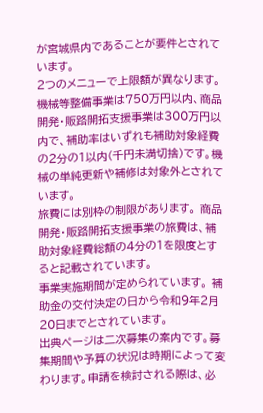が宮城県内であることが要件とされています。
2つのメニューで上限額が異なります。 機械等整備事業は750万円以内、商品開発・販路開拓支援事業は300万円以内で、補助率はいずれも補助対象経費の2分の1以内(千円未満切捨)です。機械の単純更新や補修は対象外とされています。
旅費には別枠の制限があります。 商品開発・販路開拓支援事業の旅費は、補助対象経費総額の4分の1を限度とすると記載されています。
事業実施期間が定められています。 補助金の交付決定の日から令和9年2月20日までとされています。
出典ページは二次募集の案内です。募集期間や予算の状況は時期によって変わります。申請を検討される際は、必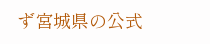ず宮城県の公式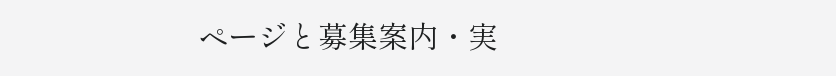ページと募集案内・実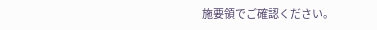施要領でご確認ください。